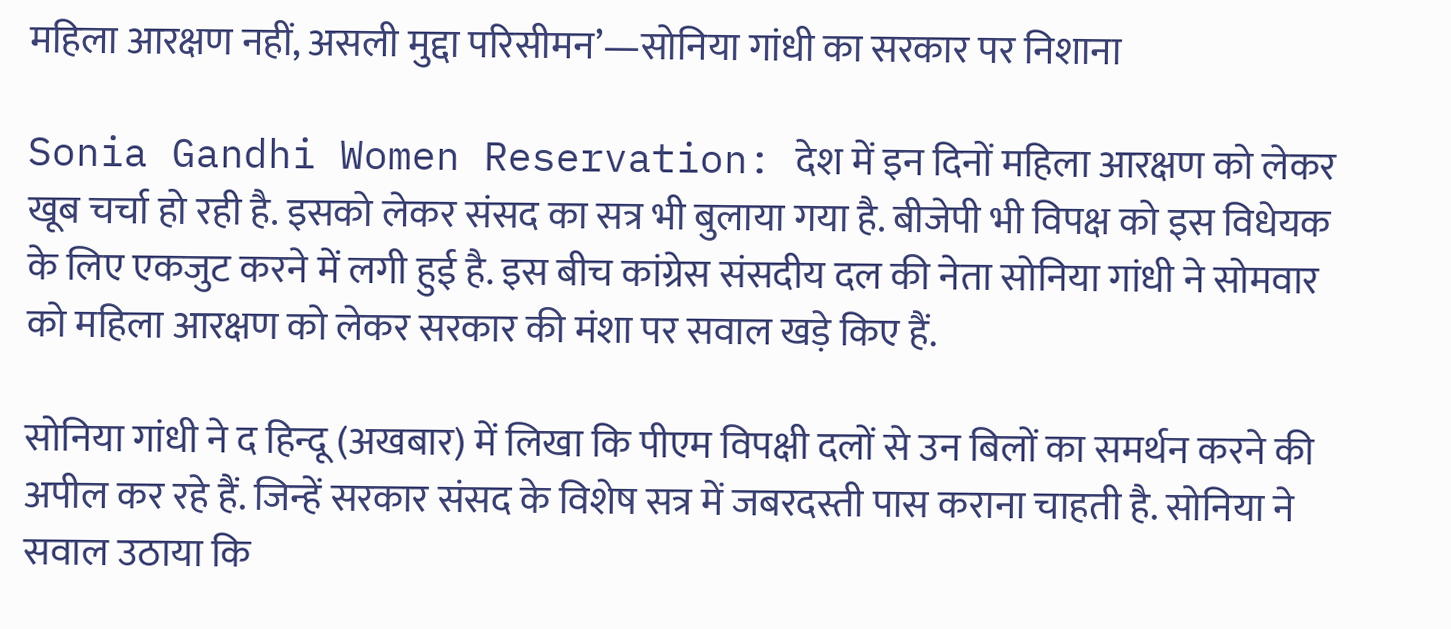महिला आरक्षण नहीं, असली मुद्दा परिसीमन’—सोनिया गांधी का सरकार पर निशाना

Sonia Gandhi Women Reservation: देश में इन दिनों महिला आरक्षण को लेकर खूब चर्चा हो रही है. इसको लेकर संसद का सत्र भी बुलाया गया है. बीजेपी भी विपक्ष को इस विधेयक के लिए एकजुट करने में लगी हुई है. इस बीच कांग्रेस संसदीय दल की नेता सोनिया गांधी ने सोमवार को महिला आरक्षण को लेकर सरकार की मंशा पर सवाल खड़े किए हैं.

सोन‍िया गांधी ने द हिन्दू (अखबार) में लिखा कि पीएम विपक्षी दलों से उन बिलों का समर्थन करने की अपील कर रहे हैं. जिन्हें सरकार संसद के विशेष सत्र में जबरदस्ती पास कराना चाहती है. सोनिया ने सवाल उठाया कि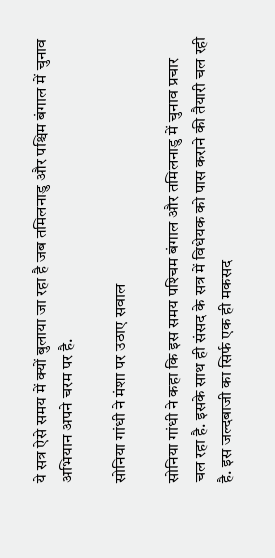ये सत्र ऐसे समय में क्यों बुलाया जा रहा है जब तमिलनाडु और पश्चिम बंगाल में चुनाव अभियान अपने चरम पर है.

सोनिया गांधी ने मंशा पर उठाए सवाल

सोनिया गांधी ने कहा कि इस समय पश्‍च‍िम बंगाल और तमिलनाडु में चुनाव प्रचार चल रहा है. इसके साथ ही संसद के सत्र में विधेयक को पास कराने की तैयारी चल रही है. इस जल्दबाजी का सिर्फ एक ही मकसद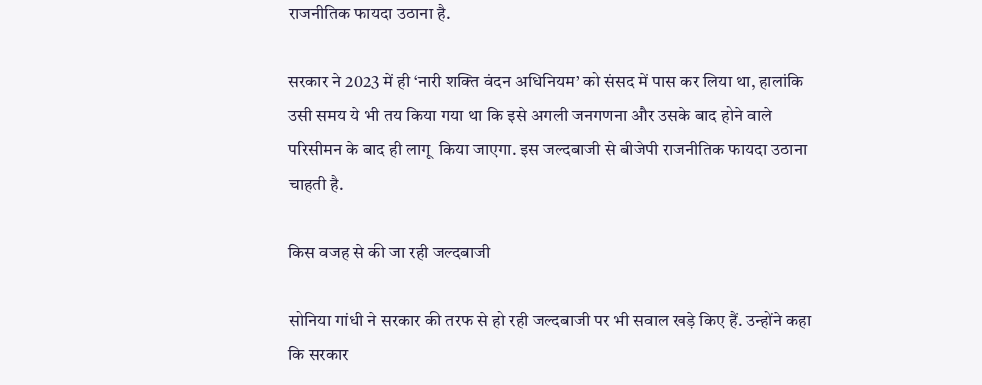राजनीतिक फायदा उठाना है.

सरकार ने 2023 में ही ‘नारी शक्ति वंदन अधिनियम’ को संसद में पास कर लिया था, हालांकि उसी समय ये भी तय किया गया था कि इसे अगली जनगणना और उसके बाद होने वाले परिसीमन के बाद ही लागू  किया जाएगा. इस जल्दबाजी से बीजेपी राजनीतिक फायदा उठाना चाहती है.

किस वजह से की जा रही जल्‍दबाजी

सोनिया गांधी ने सरकार की तरफ से हो रही जल्दबाजी पर भी सवाल खड़े किए हैं. उन्‍होंने कहा कि सरकार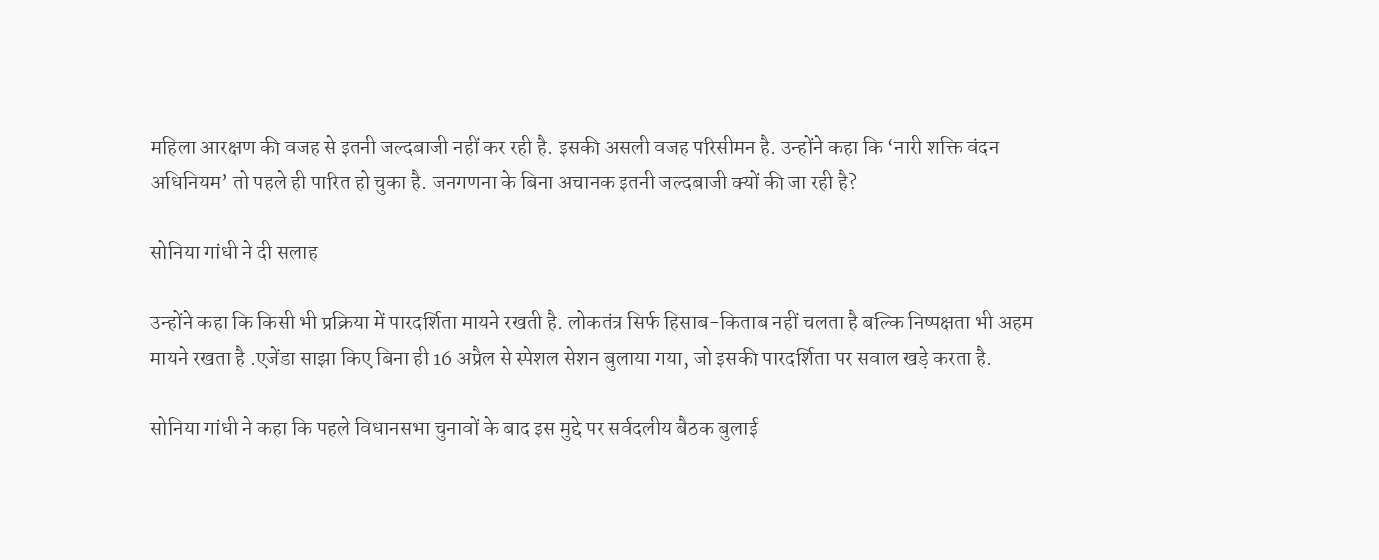महिला आरक्षण की वजह से इतनी जल्दबाजी नहीं कर रही है. इसकी असली वजह परिसीमन है. उन्होंने कहा कि ‘नारी शक्ति वंदन अधिनियम’ तो पहले ही पारित हो चुका है. जनगणना के बिना अचानक इतनी जल्दबाजी क्यों की जा रही है?

सोनिया गांधी ने दी सलाह

उन्‍होंने कहा कि किसी भी प्रक्रिया में पारदर्शिता मायने रखती है. लोकतंत्र सिर्फ हिसाब-किताब नहीं चलता है बल्कि निष्पक्षता भी अहम मायने रखता है .एजेंडा साझा किए बिना ही 16 अप्रैल से स्पेशल सेशन बुलाया गया, जो इसकी पारदर्शिता पर सवाल खड़े करता है.

सोनिया गांधी ने कहा कि पहले विधानसभा चुनावों के बाद इस मुद्दे पर सर्वदलीय बैठक बुलाई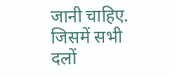जानी चाहिए.  जिसमें सभी दलों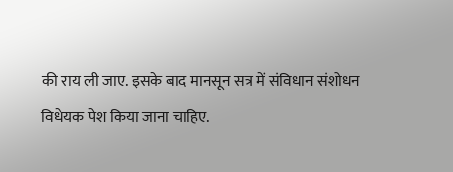की राय ली जाए. इसके बाद मानसून सत्र में संविधान संशोधन विधेयक पेश किया जाना चाहिए.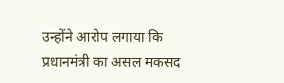उन्होंने आरोप लगाया कि प्रधानमंत्री का असल मकसद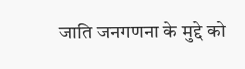जाति जनगणना के मुद्दे को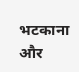भटकाना और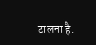टालना है.